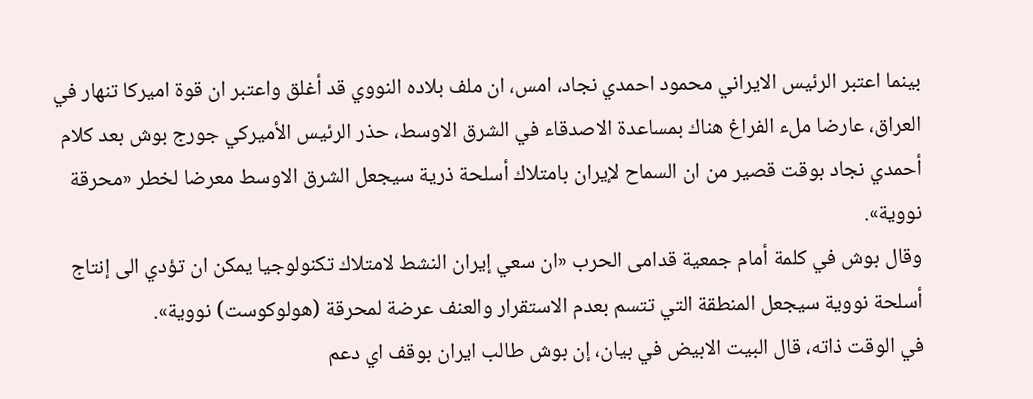بينما اعتبر الرئيس الايراني محمود احمدي نجاد، امس، ان ملف بلاده النووي قد أغلق واعتبر ان قوة اميركا تنهار في العراق، عارضا ملء الفراغ هناك بمساعدة الاصدقاء في الشرق الاوسط، حذر الرئيس الأميركي جورج بوش بعد كلام أحمدي نجاد بوقت قصير من ان السماح لإيران بامتلاك أسلحة ذرية سيجعل الشرق الاوسط معرضا لخطر «محرقة نووية».
وقال بوش في كلمة أمام جمعية قدامى الحرب «ان سعي إيران النشط لامتلاك تكنولوجيا يمكن ان تؤدي الى إنتاج أسلحة نووية سيجعل المنطقة التي تتسم بعدم الاستقرار والعنف عرضة لمحرقة (هولوكوست) نووية».
في الوقت ذاته، قال البيت الابيض في بيان، إن بوش طالب ايران بوقف اي دعم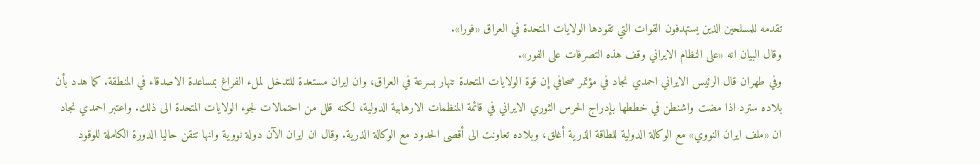تقدمه للمسلحين الذين يستهدفون القوات التي تقودها الولايات المتحدة في العراق «فورا».
وقال البيان انه «على النظام الايراني وقف هذه التصرفات على الفور».
وفي طهران قال الرئيس الايراني احمدي نجاد في مؤتمر صحافي إن قوة الولايات المتحدة تنهار بسرعة في العراق، وان ايران مستعدة للتدخل لملء الفراغ بمساعدة الاصدقاء في المنطقة. كما هدد بأن بلاده سترد اذا مضت واشنطن في خططها بإدراج الحرس الثوري الايراني في قائمة المنظمات الارهابية الدولية، لكنه قلل من احتمالات لجوء الولايات المتحدة الى ذلك. واعتبر احمدي نجاد ان «ملف ايران النووي» مع الوكالة الدولية للطاقة الذرية أغلق، وبلاده تعاونت الى أقصى الحدود مع الوكالة الذرية. وقال ان ايران الآن دولة نووية وانها تتقن حاليا الدورة الكاملة للوقود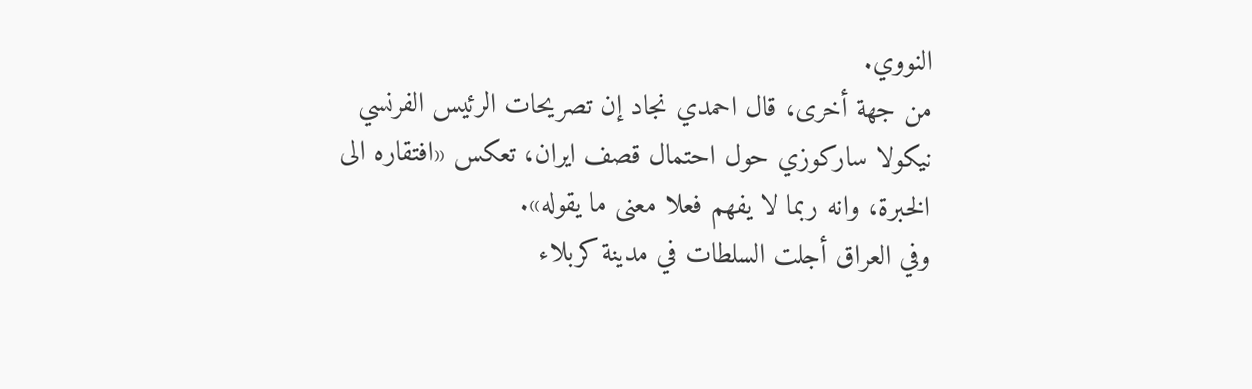النووي.
من جهة أخرى، قال احمدي نجاد إن تصريحات الرئيس الفرنسي نيكولا ساركوزي حول احتمال قصف ايران، تعكس «افتقاره الى الخبرة، وانه ربما لا يفهم فعلا معنى ما يقوله».
وفي العراق أجلت السلطات في مدينة كربلاء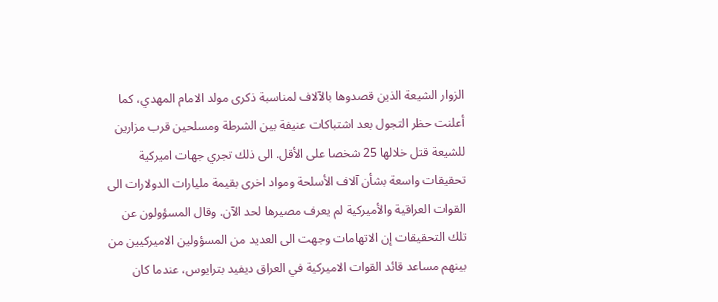الزوار الشيعة الذين قصدوها بالآلاف لمناسبة ذكرى مولد الامام المهدي، كما أعلنت حظر التجول بعد اشتباكات عنيفة بين الشرطة ومسلحين قرب مزارين للشيعة قتل خلالها 25 شخصا على الأقل. الى ذلك تجري جهات اميركية تحقيقات واسعة بشأن آلاف الأسلحة ومواد اخرى بقيمة مليارات الدولارات الى القوات العراقية والأميركية لم يعرف مصيرها لحد الآن. وقال المسؤولون عن تلك التحقيقات إن الاتهامات وجهت الى العديد من المسؤولين الاميركيين من بينهم مساعد قائد القوات الاميركية في العراق ديفيد بترايوس، عندما كان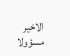الاخير مسؤولا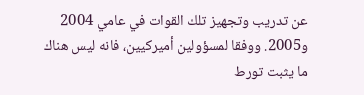عن تدريب وتجهيز تلك القوات في عامي 2004 و2005. ووفقا لمسؤولين أميركيين، فانه ليس هناك ما يثبت تورط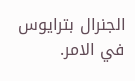الجنرال بترايوس في الامر.